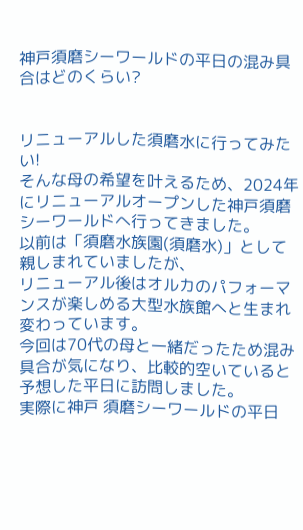神戸須磨シーワールドの平日の混み具合はどのくらい?


リニューアルした須磨水に行ってみたい!
そんな母の希望を叶えるため、2024年にリニューアルオープンした神戸須磨シーワールドへ行ってきました。
以前は「須磨水族園(須磨水)」として親しまれていましたが、
リニューアル後はオルカのパフォーマンスが楽しめる大型水族館へと生まれ変わっています。
今回は70代の母と一緒だったため混み具合が気になり、比較的空いていると予想した平日に訪問しました。
実際に神戸 須磨シーワールドの平日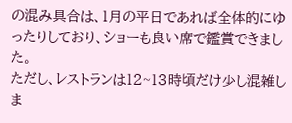の混み具合は、1月の平日であれば全体的にゆったりしており、ショーも良い席で鑑賞できました。
ただし、レストランは12~13時頃だけ少し混雑しま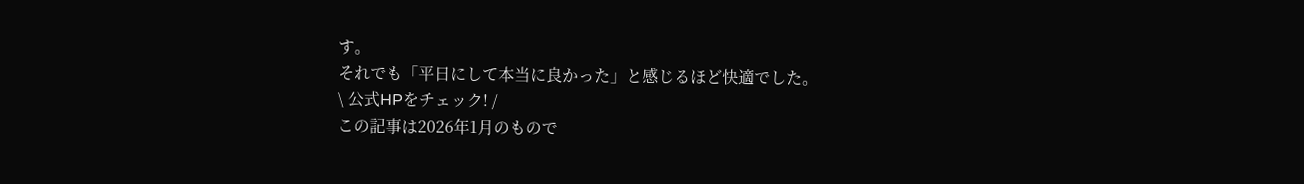す。
それでも「平日にして本当に良かった」と感じるほど快適でした。
\ 公式HPをチェック! /
この記事は2026年1月のもので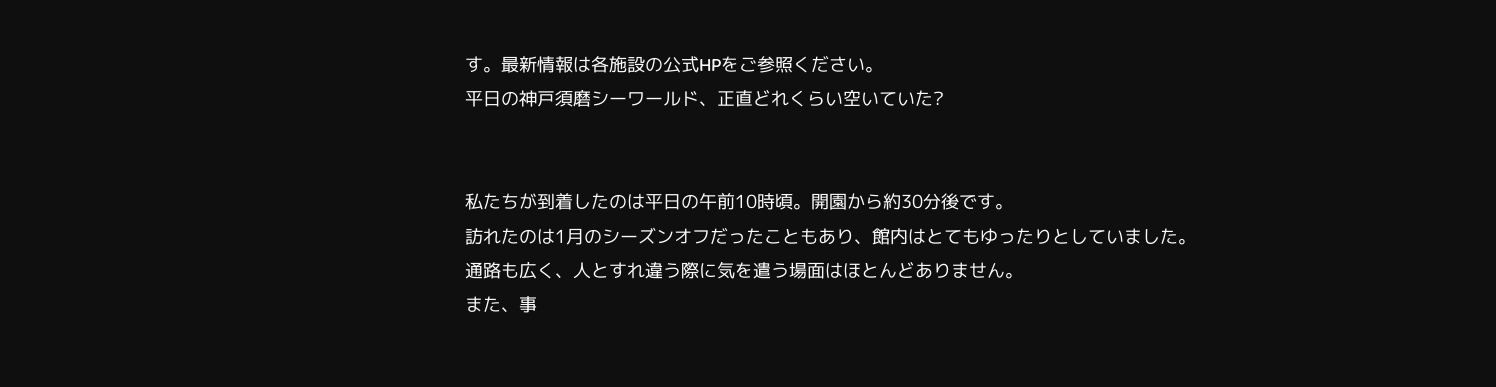す。最新情報は各施設の公式HPをご参照ください。
平日の神戸須磨シーワールド、正直どれくらい空いていた?


私たちが到着したのは平日の午前10時頃。開園から約30分後です。
訪れたのは1月のシーズンオフだったこともあり、館内はとてもゆったりとしていました。
通路も広く、人とすれ違う際に気を遣う場面はほとんどありません。
また、事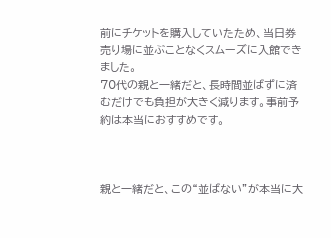前にチケットを購入していたため、当日券売り場に並ぶことなくスムーズに入館できました。
70代の親と一緒だと、長時間並ばずに済むだけでも負担が大きく減ります。事前予約は本当におすすめです。



親と一緒だと、この“並ばない”が本当に大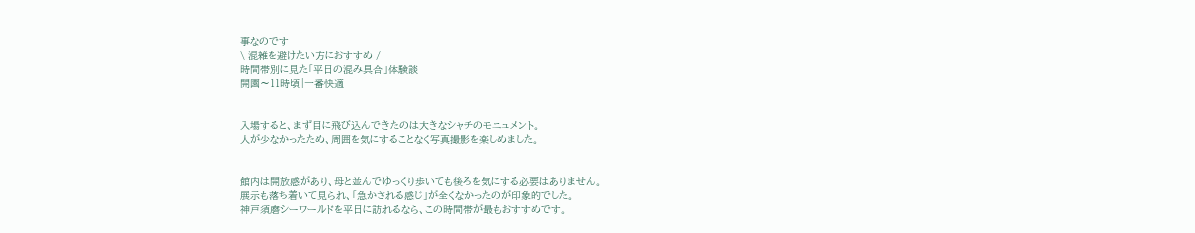事なのです
\ 混雑を避けたい方におすすめ /
時間帯別に見た「平日の混み具合」体験談
開園〜11時頃|一番快適


入場すると、まず目に飛び込んできたのは大きなシャチのモニュメント。
人が少なかったため、周囲を気にすることなく写真撮影を楽しめました。


館内は開放感があり、母と並んでゆっくり歩いても後ろを気にする必要はありません。
展示も落ち着いて見られ、「急かされる感じ」が全くなかったのが印象的でした。
神戸須磨シーワールドを平日に訪れるなら、この時間帯が最もおすすめです。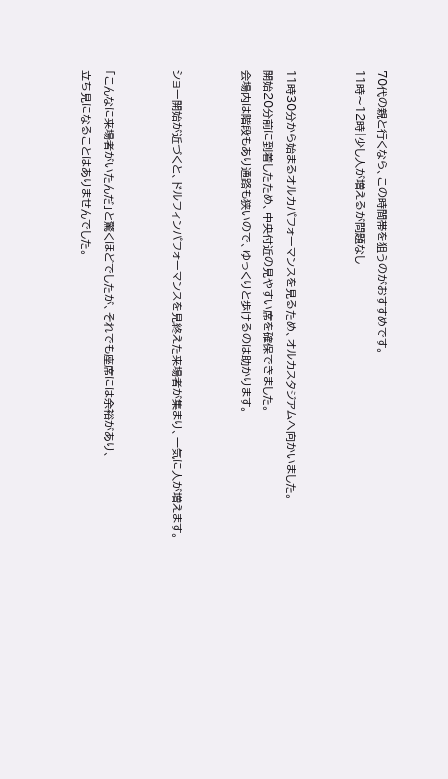70代の親と行くなら、この時間帯を狙うのがおすすめです。
11時〜12時|少し人が増えるが問題なし


11時30分から始まるオルカパフォーマンスを見るため、オルカスタジアムへ向かいました。
開始20分前に到着したため、中央付近の見やすい席を確保できました。
会場内は階段もあり通路も狭いので、ゆっくりと歩けるのは助かります。


ショー開始が近づくと、ドルフィンパフォーマンスを見終えた来場者が集まり、一気に人が増えます。


「こんなに来場者がいたんだ」と驚くほどでしたが、それでも座席には余裕があり、
立ち見になることはありませんでした。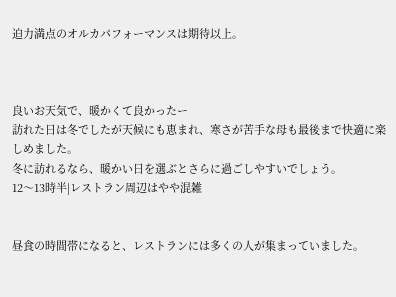迫力満点のオルカパフォーマンスは期待以上。



良いお天気で、暖かくて良かったー
訪れた日は冬でしたが天候にも恵まれ、寒さが苦手な母も最後まで快適に楽しめました。
冬に訪れるなら、暖かい日を選ぶとさらに過ごしやすいでしょう。
12〜13時半|レストラン周辺はやや混雑


昼食の時間帯になると、レストランには多くの人が集まっていました。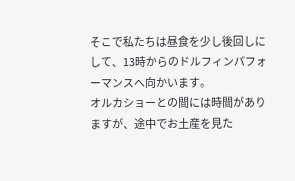そこで私たちは昼食を少し後回しにして、13時からのドルフィンパフォーマンスへ向かいます。
オルカショーとの間には時間がありますが、途中でお土産を見た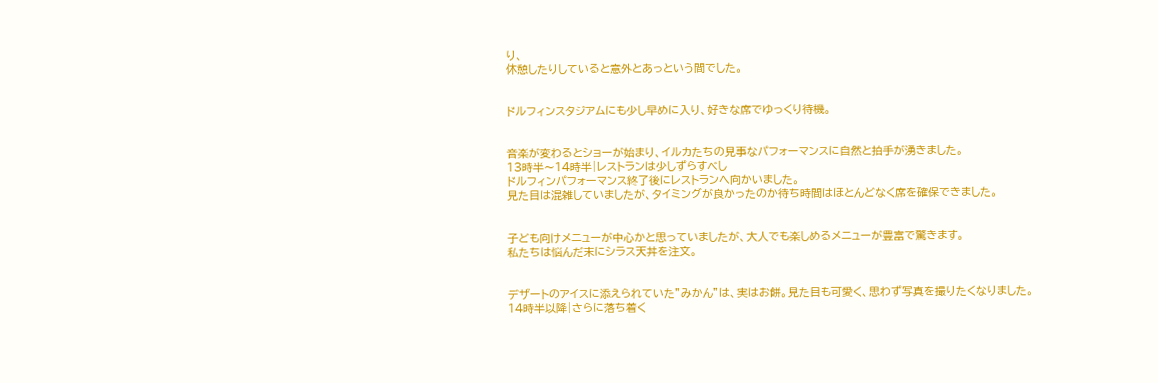り、
休憩したりしていると意外とあっという間でした。


ドルフィンスタジアムにも少し早めに入り、好きな席でゆっくり待機。


音楽が変わるとショーが始まり、イルカたちの見事なパフォーマンスに自然と拍手が湧きました。
13時半〜14時半|レストランは少しずらすべし
ドルフィンパフォーマンス終了後にレストランへ向かいました。
見た目は混雑していましたが、タイミングが良かったのか待ち時間はほとんどなく席を確保できました。


子ども向けメニューが中心かと思っていましたが、大人でも楽しめるメニューが豊富で驚きます。
私たちは悩んだ末にシラス天丼を注文。


デザートのアイスに添えられていた”みかん”は、実はお餅。見た目も可愛く、思わず写真を撮りたくなりました。
14時半以降|さらに落ち着く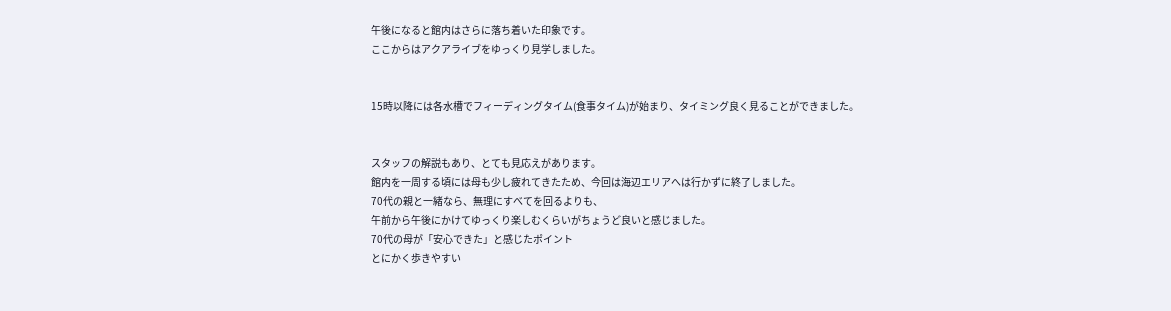午後になると館内はさらに落ち着いた印象です。
ここからはアクアライブをゆっくり見学しました。


15時以降には各水槽でフィーディングタイム(食事タイム)が始まり、タイミング良く見ることができました。


スタッフの解説もあり、とても見応えがあります。
館内を一周する頃には母も少し疲れてきたため、今回は海辺エリアへは行かずに終了しました。
70代の親と一緒なら、無理にすべてを回るよりも、
午前から午後にかけてゆっくり楽しむくらいがちょうど良いと感じました。
70代の母が「安心できた」と感じたポイント
とにかく歩きやすい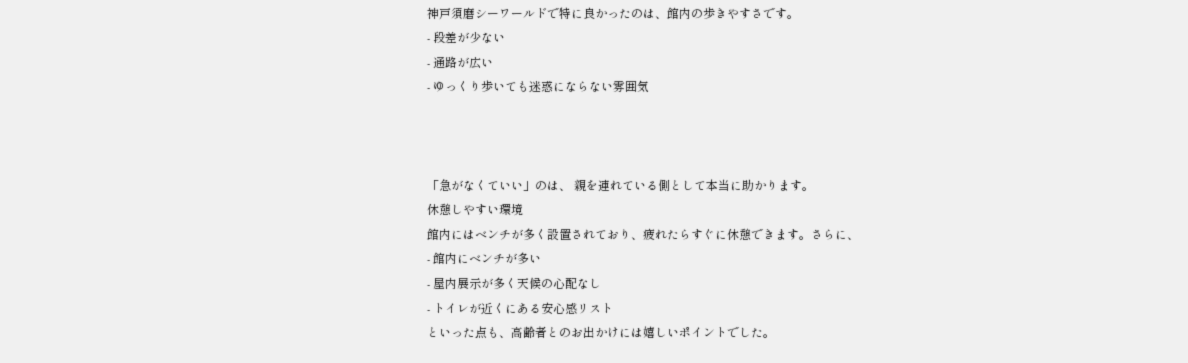神戸須磨シーワールドで特に良かったのは、館内の歩きやすさです。
- 段差が少ない
- 通路が広い
- ゆっくり歩いても迷惑にならない雰囲気



「急がなくていい」のは、 親を連れている側として本当に助かります。
休憩しやすい環境
館内にはベンチが多く設置されており、疲れたらすぐに休憩できます。さらに、
- 館内にベンチが多い
- 屋内展示が多く天候の心配なし
- トイレが近くにある安心感リスト
といった点も、高齢者とのお出かけには嬉しいポイントでした。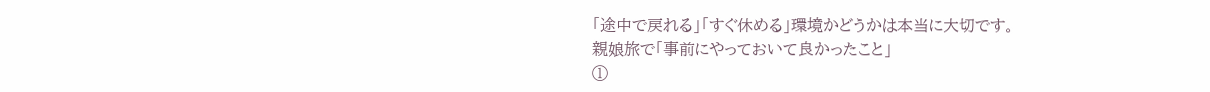「途中で戻れる」「すぐ休める」環境かどうかは本当に大切です。
親娘旅で「事前にやっておいて良かったこと」
①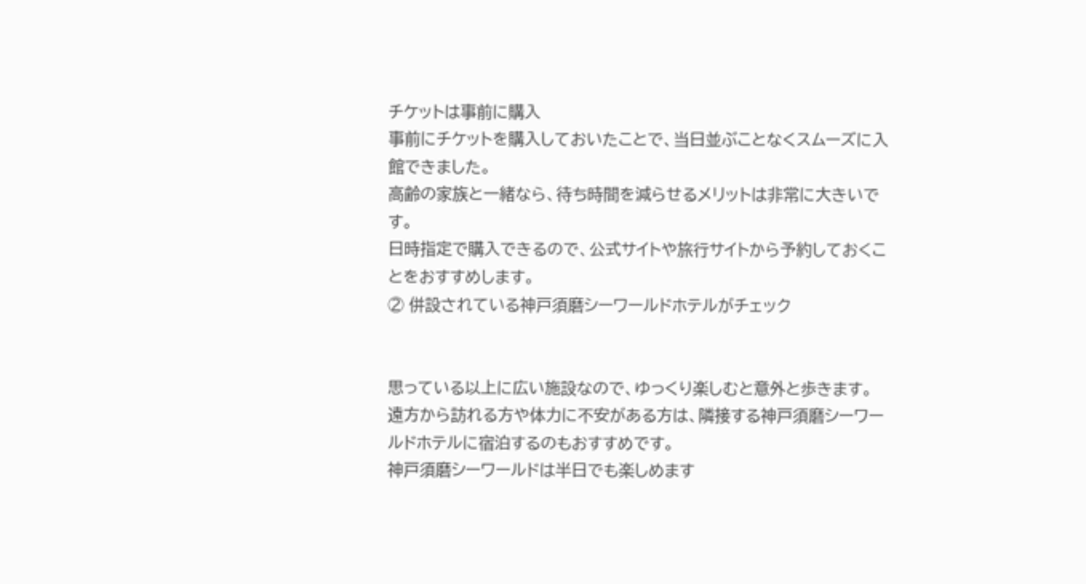チケットは事前に購入
事前にチケットを購入しておいたことで、当日並ぶことなくスムーズに入館できました。
高齢の家族と一緒なら、待ち時間を減らせるメリットは非常に大きいです。
日時指定で購入できるので、公式サイトや旅行サイトから予約しておくことをおすすめします。
② 併設されている神戸須磨シーワールドホテルがチェック


思っている以上に広い施設なので、ゆっくり楽しむと意外と歩きます。
遠方から訪れる方や体力に不安がある方は、隣接する神戸須磨シーワールドホテルに宿泊するのもおすすめです。
神戸須磨シーワールドは半日でも楽しめます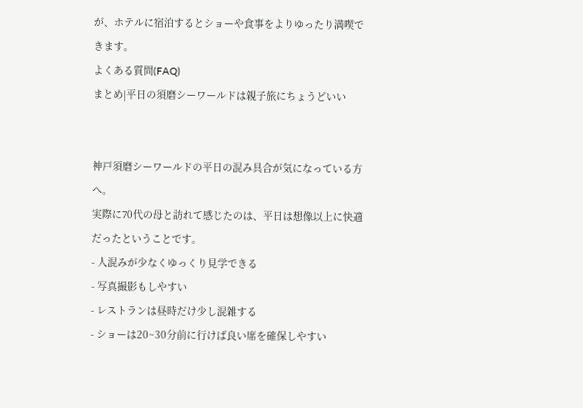が、ホテルに宿泊するとショーや食事をよりゆったり満喫できます。
よくある質問(FAQ)
まとめ|平日の須磨シーワールドは親子旅にちょうどいい


神戸須磨シーワールドの平日の混み具合が気になっている方へ。
実際に70代の母と訪れて感じたのは、平日は想像以上に快適だったということです。
- 人混みが少なくゆっくり見学できる
- 写真撮影もしやすい
- レストランは昼時だけ少し混雑する
- ショーは20~30分前に行けば良い席を確保しやすい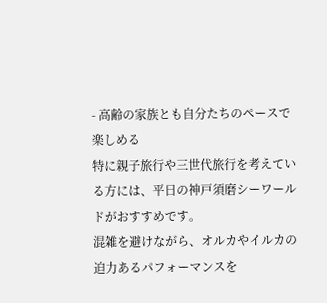- 高齢の家族とも自分たちのペースで楽しめる
特に親子旅行や三世代旅行を考えている方には、平日の神戸須磨シーワールドがおすすめです。
混雑を避けながら、オルカやイルカの迫力あるパフォーマンスを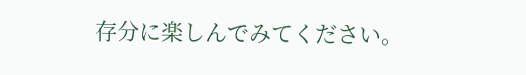存分に楽しんでみてください。